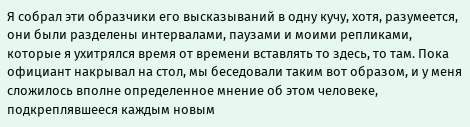Я собрал эти образчики его высказываний в одну кучу, хотя, разумеется, они были разделены интервалами, паузами и моими репликами, которые я ухитрялся время от времени вставлять то здесь, то там. Пока официант накрывал на стол, мы беседовали таким вот образом, и у меня сложилось вполне определенное мнение об этом человеке, подкреплявшееся каждым новым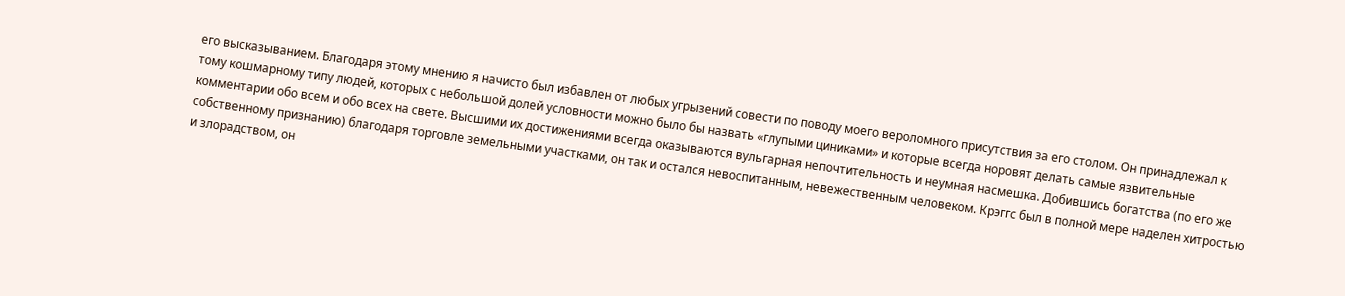его высказыванием. Благодаря этому мнению я начисто был избавлен от любых угрызений совести по поводу моего вероломного присутствия за его столом. Он принадлежал к тому кошмарному типу людей, которых с небольшой долей условности можно было бы назвать «глупыми циниками» и которые всегда норовят делать самые язвительные комментарии обо всем и обо всех на свете. Высшими их достижениями всегда оказываются вульгарная непочтительность и неумная насмешка. Добившись богатства (по его же собственному признанию) благодаря торговле земельными участками, он так и остался невоспитанным, невежественным человеком. Крэггс был в полной мере наделен хитростью и злорадством, он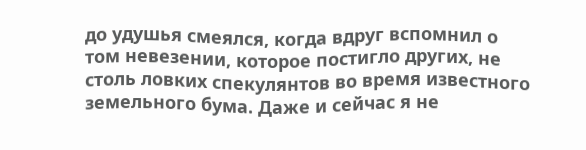до удушья смеялся, когда вдруг вспомнил о том невезении, которое постигло других, не столь ловких спекулянтов во время известного земельного бума. Даже и сейчас я не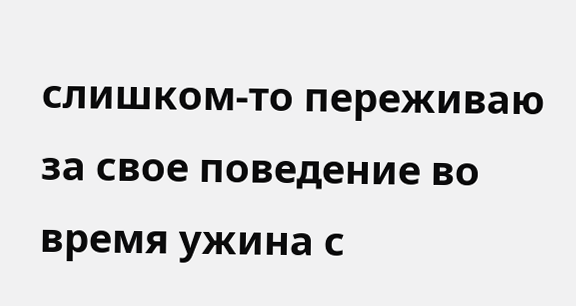слишком-то переживаю за свое поведение во время ужина с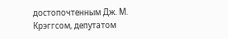достопочтенным Дж. М. Крэггсом, депутатом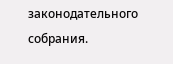законодательного собрания.